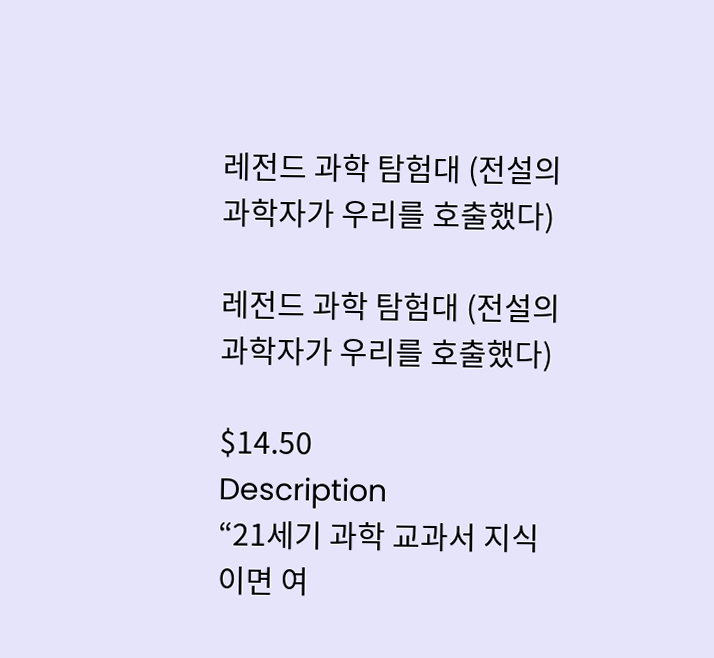레전드 과학 탐험대 (전설의 과학자가 우리를 호출했다)

레전드 과학 탐험대 (전설의 과학자가 우리를 호출했다)

$14.50
Description
“21세기 과학 교과서 지식이면 여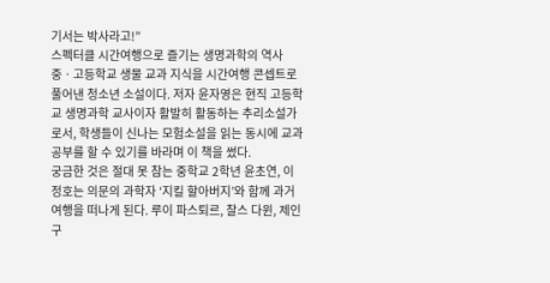기서는 박사라고!”
스펙터클 시간여행으로 즐기는 생명과학의 역사
중ㆍ고등학교 생물 교과 지식을 시간여행 콘셉트로 풀어낸 청소년 소설이다. 저자 윤자영은 현직 고등학교 생명과학 교사이자 활발히 활동하는 추리소설가로서, 학생들이 신나는 모험소설을 읽는 동시에 교과 공부를 할 수 있기를 바라며 이 책을 썼다.
궁금한 것은 절대 못 참는 중학교 2학년 윤초연, 이정호는 의문의 과학자 ‘지킬 할아버지’와 함께 과거 여행을 떠나게 된다. 루이 파스퇴르, 찰스 다윈, 제인 구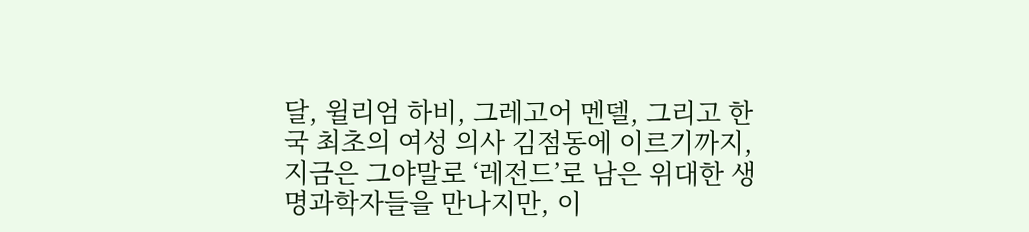달, 윌리엄 하비, 그레고어 멘델, 그리고 한국 최초의 여성 의사 김점동에 이르기까지, 지금은 그야말로 ‘레전드’로 남은 위대한 생명과학자들을 만나지만, 이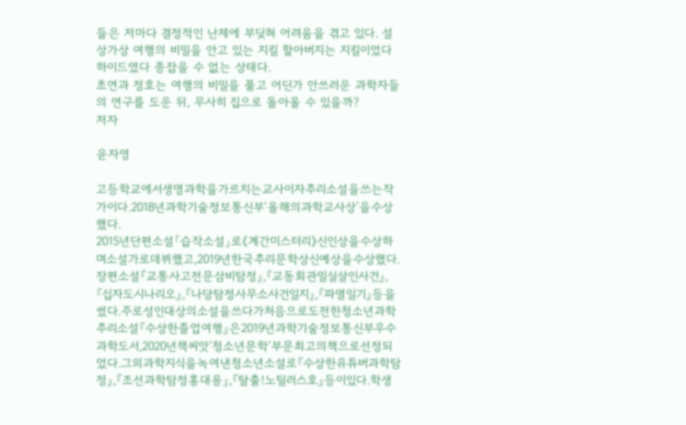들은 저마다 결정적인 난제에 부딪혀 어려움을 겪고 있다. 설상가상 여행의 비밀을 안고 있는 지킬 할아버지는 지킬이었다 하이드였다 종잡을 수 없는 상태다.
초연과 정호는 여행의 비밀을 풀고 어딘가 안쓰러운 과학자들의 연구를 도운 뒤, 무사히 집으로 돌아올 수 있을까?
저자

윤자영

고등학교에서생명과학을가르치는교사이자추리소설을쓰는작가이다.2018년과학기술정보통신부‘올해의과학교사상’을수상했다.
2015년단편소설「습작소설」로《계간미스터리》신인상을수상하며소설가로데뷔했고,2019년한국추리문학상신예상을수상했다.장편소설『교통사고전문삼비탐정』,『교동회관밀실살인사건』,『십자도시나리오』,『나당탐정사무소사건일지』,『파멸일기』등을썼다.주로성인대상의소설을쓰다가처음으로도전한청소년과학추리소설『수상한졸업여행』은2019년과학기술정보통신부우수과학도서,2020년책씨앗‘청소년문학’부문최고의책으로선정되었다.그외과학지식을녹여낸청소년소설로『수상한유튜버과학탐정』,『조선과학탐정홍대용』,『탈출!노틸러스호』등이있다.학생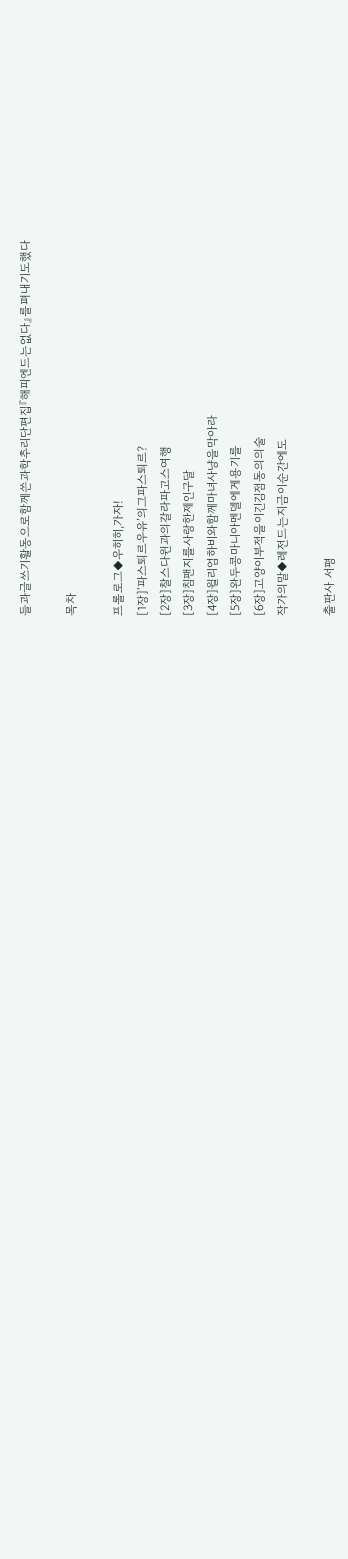들과글쓰기활동으로함께쓴과학추리단편집『해피엔드는없다』를펴내기도했다

목차

프롤로그◆우히히,가자!
[1장]‘파스퇴르우유’의그파스퇴르?
[2장]찰스다윈과의갈라파고스여행
[3장]침팬지를사랑한제인구달
[4장]윌리엄하비와함께마녀사냥을막아라
[5장]완두콩마니아멘델에게용기를
[6장]고양이부적을이긴김점동의의술
작가의말◆레전드는지금이순간에도

출판사 서평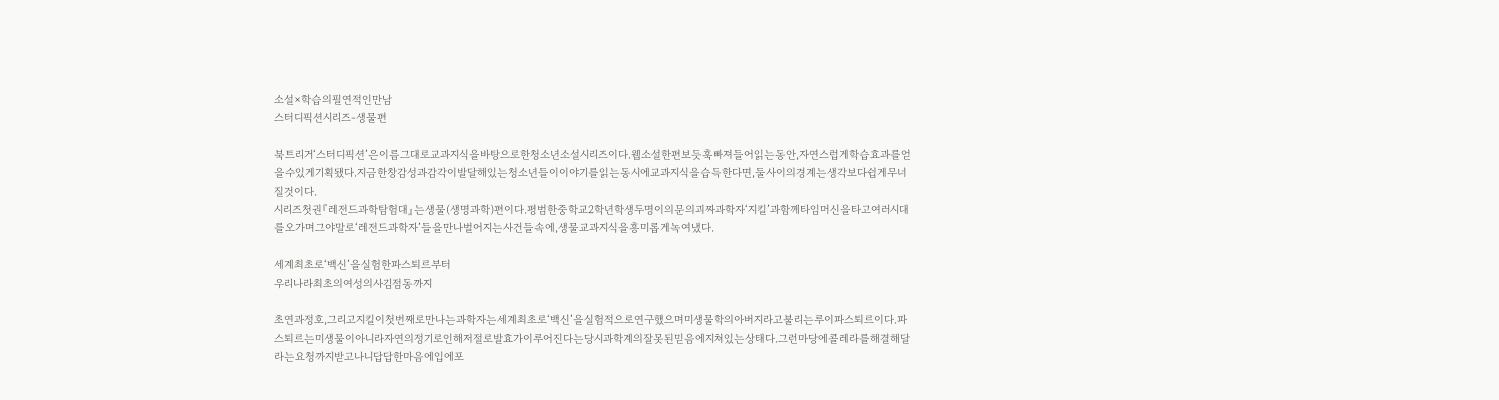소설×학습의필연적인만남
스터디픽션시리즈-생물편

북트리거‘스터디픽션’은이름그대로교과지식을바탕으로한청소년소설시리즈이다.웹소설한편보듯훅빠져들어읽는동안,자연스럽게학습효과를얻을수있게기획됐다.지금한창감성과감각이발달해있는청소년들이이야기를읽는동시에교과지식을습득한다면,둘사이의경계는생각보다쉽게무너질것이다.
시리즈첫권『레전드과학탐험대』는생물(생명과학)편이다.평범한중학교2학년학생두명이의문의괴짜과학자‘지킬’과함께타임머신을타고여러시대를오가며그야말로‘레전드과학자’들을만나벌어지는사건들속에,생물교과지식을흥미롭게녹여냈다.

세계최초로‘백신’을실험한파스퇴르부터
우리나라최초의여성의사김점동까지

초연과정호,그리고지킬이첫번째로만나는과학자는세계최초로‘백신’을실험적으로연구했으며미생물학의아버지라고불리는루이파스퇴르이다.파스퇴르는미생물이아니라자연의정기로인해저절로발효가이루어진다는당시과학계의잘못된믿음에지쳐있는상태다.그런마당에콜레라를해결해달라는요청까지받고나니답답한마음에입에포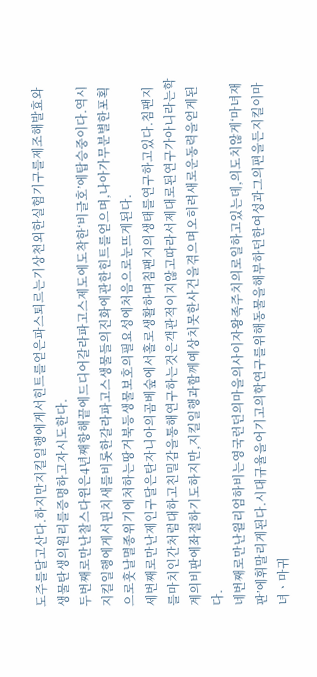도주를달고산다.하지만지킬일행에게서힌트를얻은파스퇴르는기상천외한실험기구를제조해발효와생물탄생의원리를증명하고자시도한다.
두번째로만난찰스다윈은4년째항해끝에드디어갈라파고스제도에도착한‘비글호’에탑승중이다.역시지킬일행에게서핀치새를비롯한갈라파고스생물들의진화에관한힌트를얻으며,나아가무분별한포획으로훗날멸종위기에처하는땅거북등생물보호의필요성에처음으로눈뜨게된다.
세번째로만난제인구달은탄자니아의곰베숲에서홀로생활하며침팬지의생태를연구하고있다.침팬지를마치인간처럼대하고친밀감을통해연구하는것은객관적이지않고따라서제대로된연구가아니라는학계의비판에좌절하기도하지만,지킬일행과함께예상치못한사건을겪으며오히려새로운동력을얻게된다.
네번째로만난윌리엄하비는영국런던의마을의사이자왕족주치의로일하고있는데,의도치않게‘마녀재판’에휘말리게된다.시대규율을어기고의학연구를위해동물을해부하던한여성과그의편을든지킬이마녀ㆍ마귀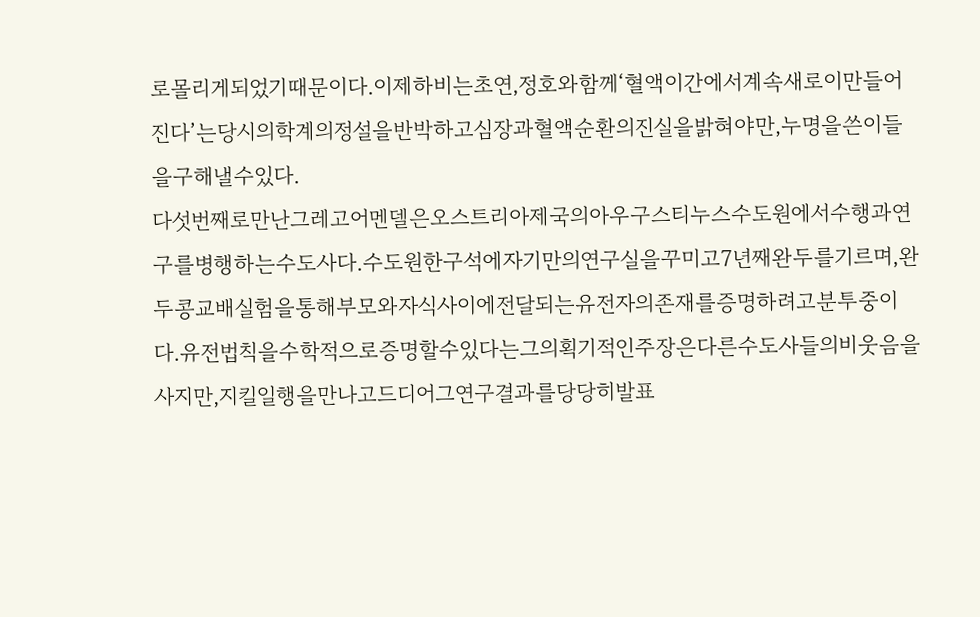로몰리게되었기때문이다.이제하비는초연,정호와함께‘혈액이간에서계속새로이만들어진다’는당시의학계의정설을반박하고심장과혈액순환의진실을밝혀야만,누명을쓴이들을구해낼수있다.
다섯번째로만난그레고어멘델은오스트리아제국의아우구스티누스수도원에서수행과연구를병행하는수도사다.수도원한구석에자기만의연구실을꾸미고7년째완두를기르며,완두콩교배실험을통해부모와자식사이에전달되는유전자의존재를증명하려고분투중이다.유전법칙을수학적으로증명할수있다는그의획기적인주장은다른수도사들의비웃음을사지만,지킬일행을만나고드디어그연구결과를당당히발표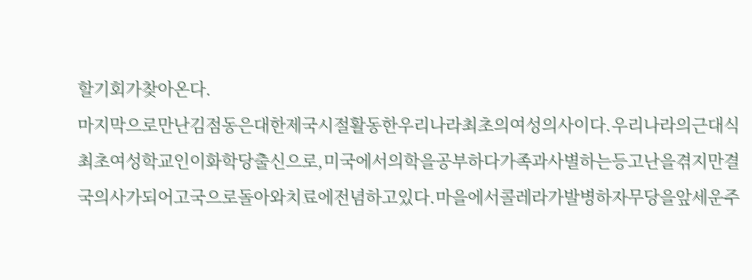할기회가찾아온다.
마지막으로만난김점동은대한제국시절활동한우리나라최초의여성의사이다.우리나라의근대식최초여성학교인이화학당출신으로,미국에서의학을공부하다가족과사별하는등고난을겪지만결국의사가되어고국으로돌아와치료에전념하고있다.마을에서콜레라가발병하자무당을앞세운주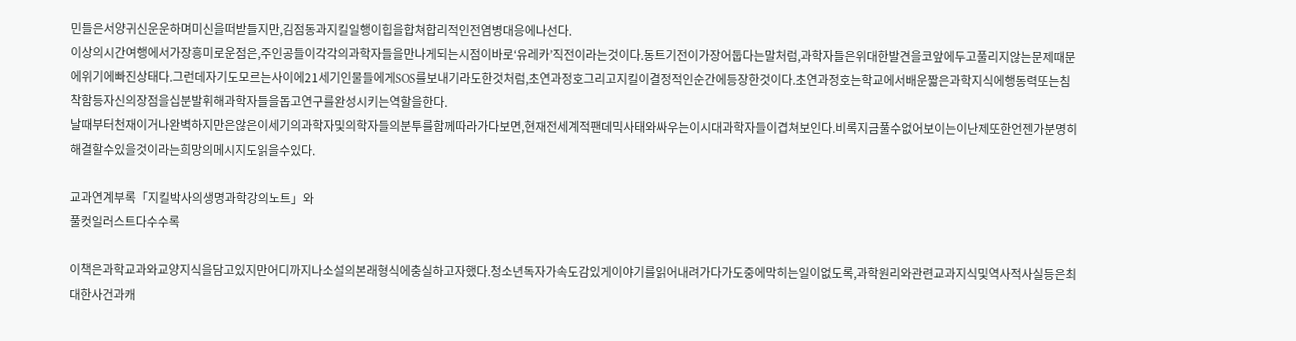민들은서양귀신운운하며미신을떠받들지만,김점동과지킬일행이힙을합쳐합리적인전염병대응에나선다.
이상의시간여행에서가장흥미로운점은,주인공들이각각의과학자들을만나게되는시점이바로‘유레카’직전이라는것이다.동트기전이가장어둡다는말처럼,과학자들은위대한발견을코앞에두고풀리지않는문제때문에위기에빠진상태다.그런데자기도모르는사이에21세기인물들에게SOS를보내기라도한것처럼,초연과정호그리고지킬이결정적인순간에등장한것이다.초연과정호는학교에서배운짧은과학지식에행동력또는침착함등자신의장점을십분발휘해과학자들을돕고연구를완성시키는역할을한다.
날때부터천재이거나완벽하지만은않은이세기의과학자및의학자들의분투를함께따라가다보면,현재전세계적팬데믹사태와싸우는이시대과학자들이겹쳐보인다.비록지금풀수없어보이는이난제또한언젠가분명히해결할수있을것이라는희망의메시지도읽을수있다.

교과연계부록「지킬박사의생명과학강의노트」와
풀컷일러스트다수수록

이책은과학교과와교양지식을담고있지만어디까지나소설의본래형식에충실하고자했다.청소년독자가속도감있게이야기를읽어내려가다가도중에막히는일이없도록,과학원리와관련교과지식및역사적사실등은최대한사건과캐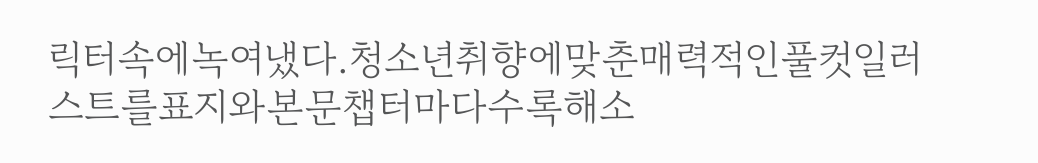릭터속에녹여냈다.청소년취향에맞춘매력적인풀컷일러스트를표지와본문챕터마다수록해소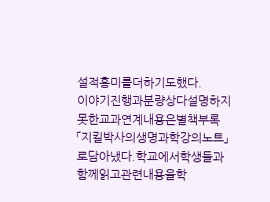설적흥미를더하기도했다.
이야기진행과분량상다설명하지못한교과연계내용은별책부록「지킬박사의생명과학강의노트」로담아냈다.학교에서학생들과함께읽고관련내용을학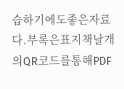습하기에도좋은자료다.부록은표지책날개의QR코드를통해PDF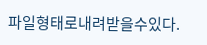파일형태로내려받을수있다.